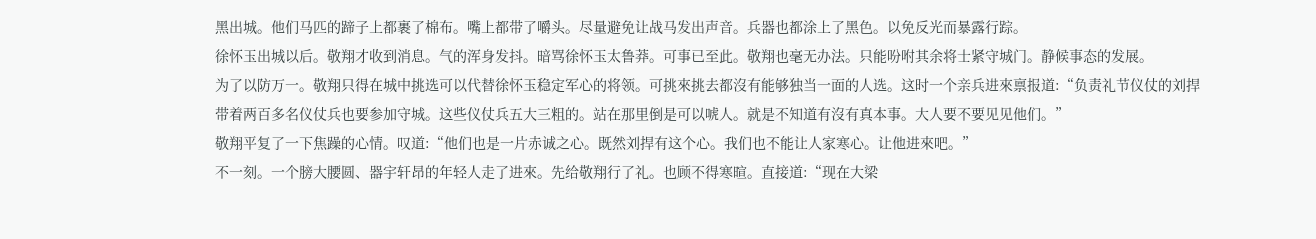黑出城。他们马匹的蹄子上都裹了棉布。嘴上都带了嚼头。尽量避免让战马发出声音。兵器也都涂上了黑色。以免反光而暴露行踪。
徐怀玉出城以后。敬翔才收到消息。气的浑身发抖。暗骂徐怀玉太鲁莽。可事已至此。敬翔也毫无办法。只能吩咐其余将士紧守城门。静候事态的发展。
为了以防万一。敬翔只得在城中挑选可以代替徐怀玉稳定军心的将领。可挑來挑去都沒有能够独当一面的人选。这时一个亲兵进來禀报道:“负责礼节仪仗的刘捍带着两百多名仪仗兵也要参加守城。这些仪仗兵五大三粗的。站在那里倒是可以唬人。就是不知道有沒有真本事。大人要不要见见他们。”
敬翔平复了一下焦躁的心情。叹道:“他们也是一片赤诚之心。既然刘捍有这个心。我们也不能让人家寒心。让他进來吧。”
不一刻。一个膀大腰圆、器宇轩昂的年轻人走了进來。先给敬翔行了礼。也顾不得寒暄。直接道:“现在大梁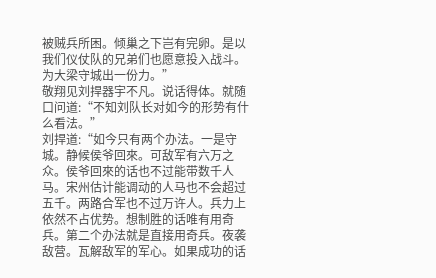被贼兵所困。倾巢之下岂有完卵。是以我们仪仗队的兄弟们也愿意投入战斗。为大梁守城出一份力。”
敬翔见刘捍器宇不凡。说话得体。就随口问道:“不知刘队长对如今的形势有什么看法。”
刘捍道:“如今只有两个办法。一是守城。静候侯爷回來。可敌军有六万之众。侯爷回來的话也不过能带数千人马。宋州估计能调动的人马也不会超过五千。两路合军也不过万许人。兵力上依然不占优势。想制胜的话唯有用奇兵。第二个办法就是直接用奇兵。夜袭敌营。瓦解敌军的军心。如果成功的话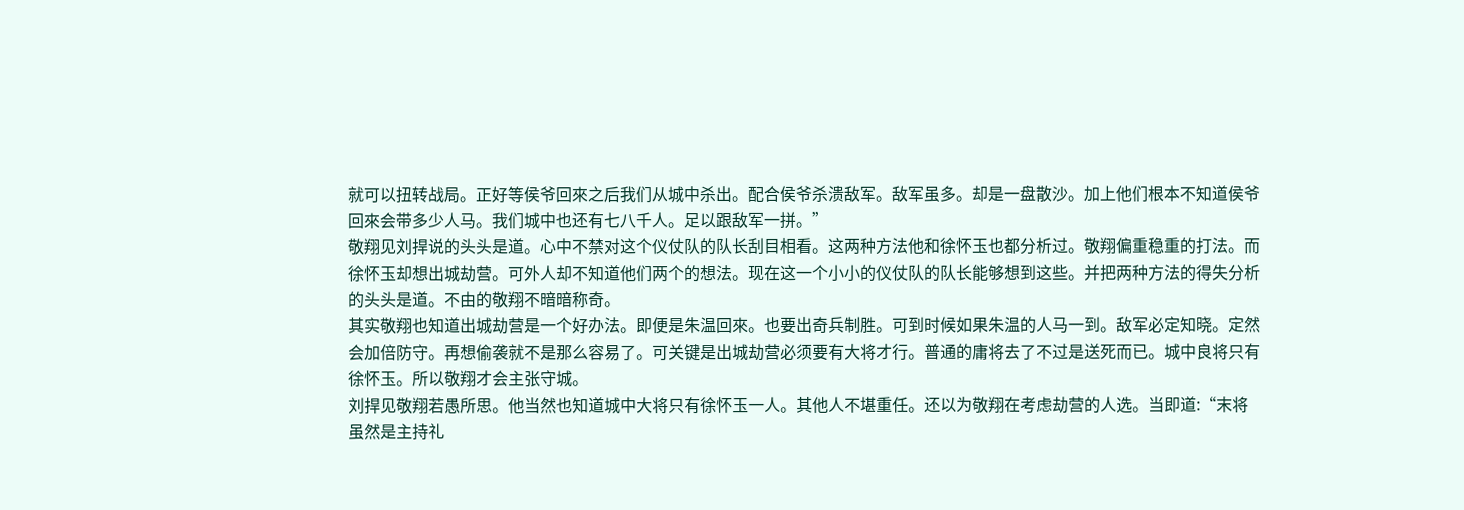就可以扭转战局。正好等侯爷回來之后我们从城中杀出。配合侯爷杀溃敌军。敌军虽多。却是一盘散沙。加上他们根本不知道侯爷回來会带多少人马。我们城中也还有七八千人。足以跟敌军一拼。”
敬翔见刘捍说的头头是道。心中不禁对这个仪仗队的队长刮目相看。这两种方法他和徐怀玉也都分析过。敬翔偏重稳重的打法。而徐怀玉却想出城劫营。可外人却不知道他们两个的想法。现在这一个小小的仪仗队的队长能够想到这些。并把两种方法的得失分析的头头是道。不由的敬翔不暗暗称奇。
其实敬翔也知道出城劫营是一个好办法。即便是朱温回來。也要出奇兵制胜。可到时候如果朱温的人马一到。敌军必定知晓。定然会加倍防守。再想偷袭就不是那么容易了。可关键是出城劫营必须要有大将才行。普通的庸将去了不过是送死而已。城中良将只有徐怀玉。所以敬翔才会主张守城。
刘捍见敬翔若愚所思。他当然也知道城中大将只有徐怀玉一人。其他人不堪重任。还以为敬翔在考虑劫营的人选。当即道:“末将虽然是主持礼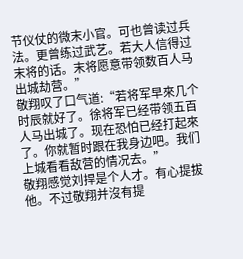节仪仗的微末小官。可也曾读过兵法。更曾练过武艺。若大人信得过末将的话。末将愿意带领数百人马出城劫营。”
敬翔叹了口气道:“若将军早來几个时辰就好了。徐将军已经带领五百人马出城了。现在恐怕已经打起來了。你就暂时跟在我身边吧。我们上城看看敌营的情况去。”
敬翔感觉刘捍是个人才。有心提拔他。不过敬翔并沒有提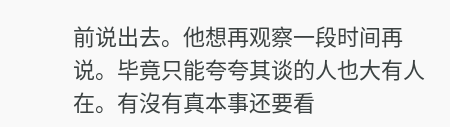前说出去。他想再观察一段时间再说。毕竟只能夸夸其谈的人也大有人在。有沒有真本事还要看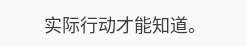实际行动才能知道。